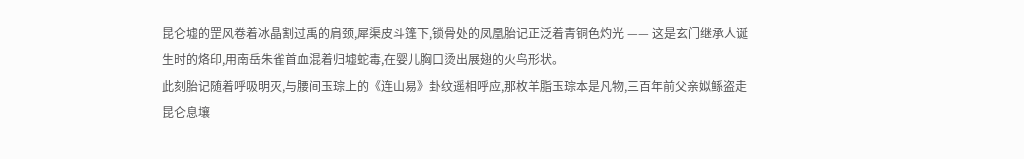昆仑墟的罡风卷着冰晶割过禹的肩颈,犀渠皮斗篷下,锁骨处的凤凰胎记正泛着青铜色灼光 —— 这是玄门继承人诞生时的烙印,用南岳朱雀首血混着归墟蛇毒,在婴儿胸口烫出展翅的火鸟形状。
此刻胎记随着呼吸明灭,与腰间玉琮上的《连山易》卦纹遥相呼应,那枚羊脂玉琮本是凡物,三百年前父亲姒鲧盗走昆仑息壤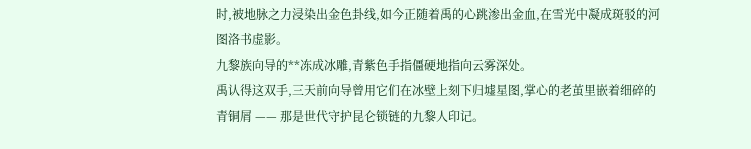时,被地脉之力浸染出金色卦线,如今正随着禹的心跳渗出金血,在雪光中凝成斑驳的河图洛书虚影。
九黎族向导的**冻成冰雕,青紫色手指僵硬地指向云雾深处。
禹认得这双手,三天前向导曾用它们在冰壁上刻下归墟星图,掌心的老茧里嵌着细碎的青铜屑 —— 那是世代守护昆仑锁链的九黎人印记。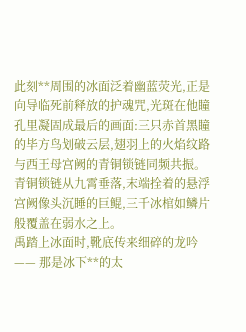此刻**周围的冰面泛着幽蓝荧光,正是向导临死前释放的护魂咒,光斑在他瞳孔里凝固成最后的画面:三只赤首黑瞳的毕方鸟划破云层,翅羽上的火焰纹路与西王母宫阙的青铜锁链同频共振。
青铜锁链从九霄垂落,末端拴着的悬浮宫阙像头沉睡的巨鲲,三千冰棺如鳞片般覆盖在弱水之上。
禹踏上冰面时,靴底传来细碎的龙吟 —— 那是冰下**的太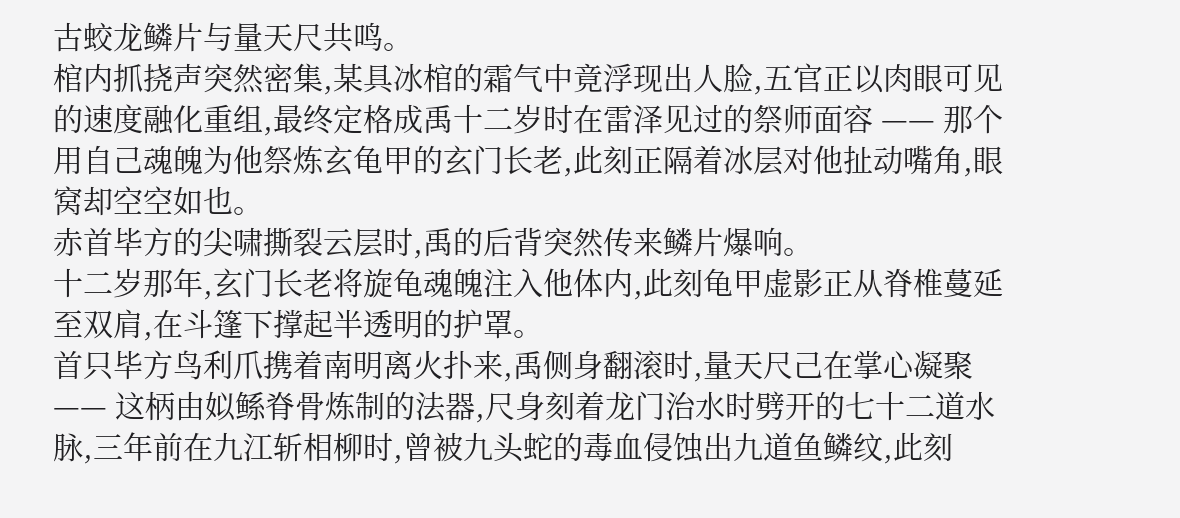古蛟龙鳞片与量天尺共鸣。
棺内抓挠声突然密集,某具冰棺的霜气中竟浮现出人脸,五官正以肉眼可见的速度融化重组,最终定格成禹十二岁时在雷泽见过的祭师面容 —— 那个用自己魂魄为他祭炼玄龟甲的玄门长老,此刻正隔着冰层对他扯动嘴角,眼窝却空空如也。
赤首毕方的尖啸撕裂云层时,禹的后背突然传来鳞片爆响。
十二岁那年,玄门长老将旋龟魂魄注入他体内,此刻龟甲虚影正从脊椎蔓延至双肩,在斗篷下撑起半透明的护罩。
首只毕方鸟利爪携着南明离火扑来,禹侧身翻滚时,量天尺己在掌心凝聚 —— 这柄由姒鲧脊骨炼制的法器,尺身刻着龙门治水时劈开的七十二道水脉,三年前在九江斩相柳时,曾被九头蛇的毒血侵蚀出九道鱼鳞纹,此刻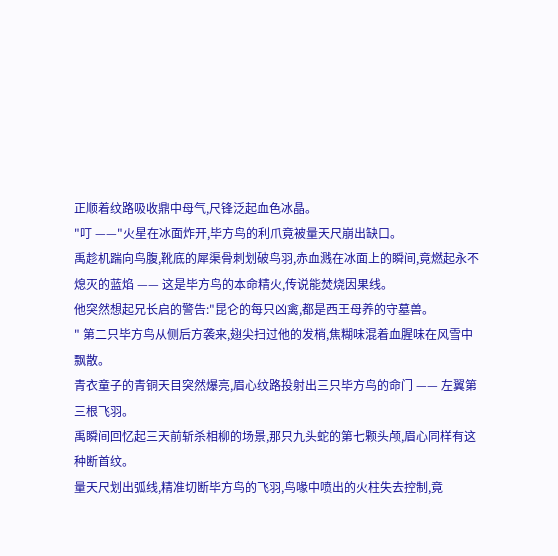正顺着纹路吸收鼎中母气,尺锋泛起血色冰晶。
"叮 ——"火星在冰面炸开,毕方鸟的利爪竟被量天尺崩出缺口。
禹趁机踹向鸟腹,靴底的犀渠骨刺划破鸟羽,赤血溅在冰面上的瞬间,竟燃起永不熄灭的蓝焰 —— 这是毕方鸟的本命精火,传说能焚烧因果线。
他突然想起兄长启的警告:"昆仑的每只凶禽,都是西王母养的守墓兽。
" 第二只毕方鸟从侧后方袭来,翅尖扫过他的发梢,焦糊味混着血腥味在风雪中飘散。
青衣童子的青铜天目突然爆亮,眉心纹路投射出三只毕方鸟的命门 —— 左翼第三根飞羽。
禹瞬间回忆起三天前斩杀相柳的场景,那只九头蛇的第七颗头颅,眉心同样有这种断首纹。
量天尺划出弧线,精准切断毕方鸟的飞羽,鸟喙中喷出的火柱失去控制,竟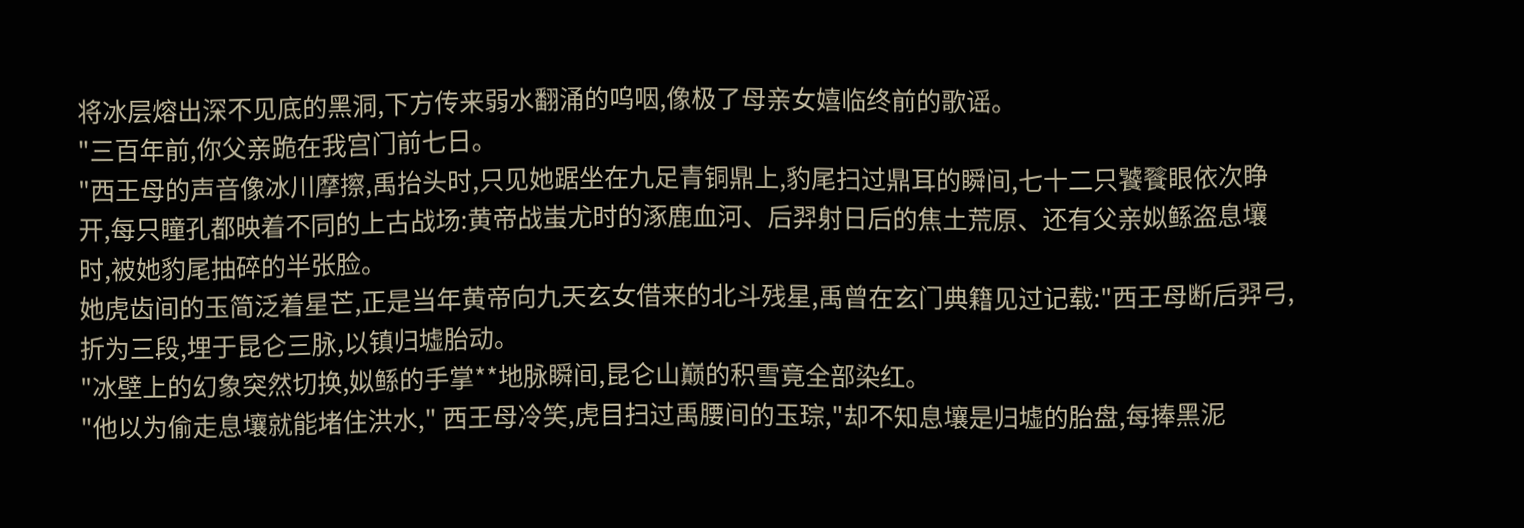将冰层熔出深不见底的黑洞,下方传来弱水翻涌的呜咽,像极了母亲女嬉临终前的歌谣。
"三百年前,你父亲跪在我宫门前七日。
"西王母的声音像冰川摩擦,禹抬头时,只见她踞坐在九足青铜鼎上,豹尾扫过鼎耳的瞬间,七十二只饕餮眼依次睁开,每只瞳孔都映着不同的上古战场:黄帝战蚩尤时的涿鹿血河、后羿射日后的焦土荒原、还有父亲姒鲧盗息壤时,被她豹尾抽碎的半张脸。
她虎齿间的玉简泛着星芒,正是当年黄帝向九天玄女借来的北斗残星,禹曾在玄门典籍见过记载:"西王母断后羿弓,折为三段,埋于昆仑三脉,以镇归墟胎动。
"冰壁上的幻象突然切换,姒鲧的手掌**地脉瞬间,昆仑山巅的积雪竟全部染红。
"他以为偷走息壤就能堵住洪水," 西王母冷笑,虎目扫过禹腰间的玉琮,"却不知息壤是归墟的胎盘,每捧黑泥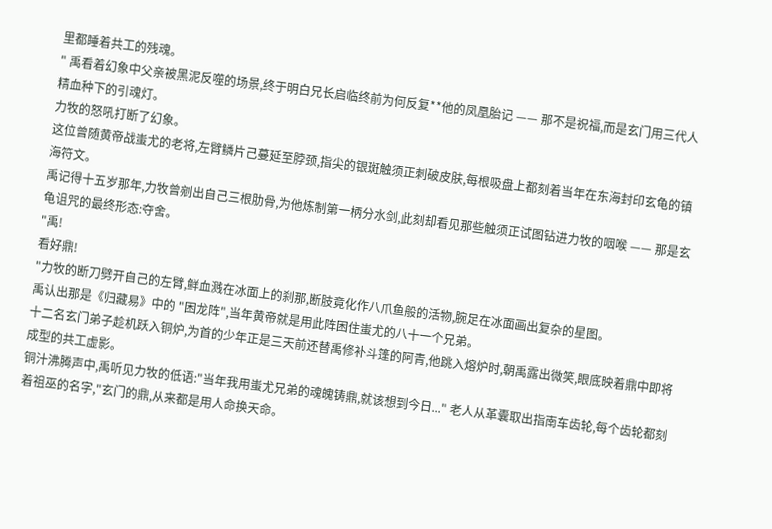里都睡着共工的残魂。
" 禹看着幻象中父亲被黑泥反噬的场景,终于明白兄长启临终前为何反复**他的凤凰胎记 —— 那不是祝福,而是玄门用三代人精血种下的引魂灯。
力牧的怒吼打断了幻象。
这位曾随黄帝战蚩尤的老将,左臂鳞片己蔓延至脖颈,指尖的银斑触须正刺破皮肤,每根吸盘上都刻着当年在东海封印玄龟的镇海符文。
禹记得十五岁那年,力牧曾剜出自己三根肋骨,为他炼制第一柄分水剑,此刻却看见那些触须正试图钻进力牧的咽喉 —— 那是玄龟诅咒的最终形态:夺舍。
"禹!
看好鼎!
"力牧的断刀劈开自己的左臂,鲜血溅在冰面上的刹那,断肢竟化作八爪鱼般的活物,腕足在冰面画出复杂的星图。
禹认出那是《归藏易》中的 "困龙阵",当年黄帝就是用此阵困住蚩尤的八十一个兄弟。
十二名玄门弟子趁机跃入铜炉,为首的少年正是三天前还替禹修补斗篷的阿青,他跳入熔炉时,朝禹露出微笑,眼底映着鼎中即将成型的共工虚影。
铜汁沸腾声中,禹听见力牧的低语:"当年我用蚩尤兄弟的魂魄铸鼎,就该想到今日..." 老人从革囊取出指南车齿轮,每个齿轮都刻着祖巫的名字,"玄门的鼎,从来都是用人命换天命。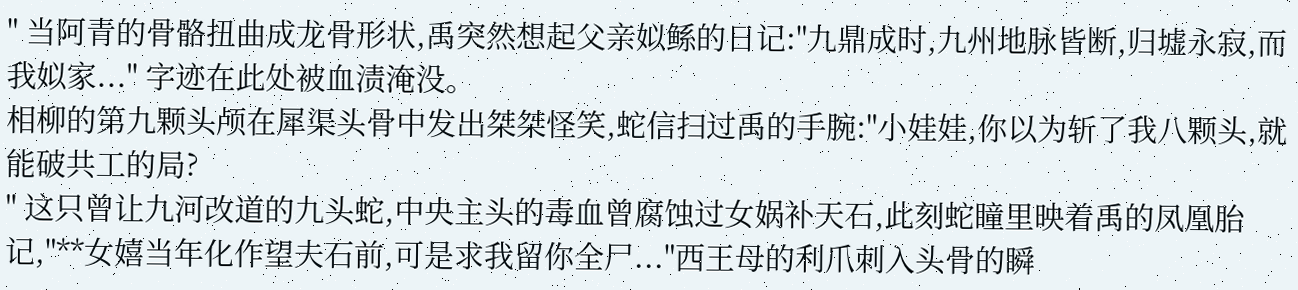" 当阿青的骨骼扭曲成龙骨形状,禹突然想起父亲姒鲧的日记:"九鼎成时,九州地脉皆断,归墟永寂,而我姒家..." 字迹在此处被血渍淹没。
相柳的第九颗头颅在犀渠头骨中发出桀桀怪笑,蛇信扫过禹的手腕:"小娃娃,你以为斩了我八颗头,就能破共工的局?
" 这只曾让九河改道的九头蛇,中央主头的毒血曾腐蚀过女娲补天石,此刻蛇瞳里映着禹的凤凰胎记,"**女嬉当年化作望夫石前,可是求我留你全尸..."西王母的利爪刺入头骨的瞬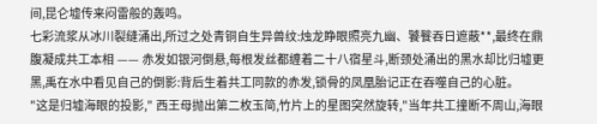间,昆仑墟传来闷雷般的轰鸣。
七彩流浆从冰川裂缝涌出,所过之处青铜自生异兽纹:烛龙睁眼照亮九幽、饕餮吞日遮蔽**,最终在鼎腹凝成共工本相 —— 赤发如银河倒悬,每根发丝都缠着二十八宿星斗,断颈处涌出的黑水却比归墟更黑,禹在水中看见自己的倒影:背后生着共工同款的赤发,锁骨的凤凰胎记正在吞噬自己的心脏。
"这是归墟海眼的投影," 西王母抛出第二枚玉简,竹片上的星图突然旋转,"当年共工撞断不周山,海眼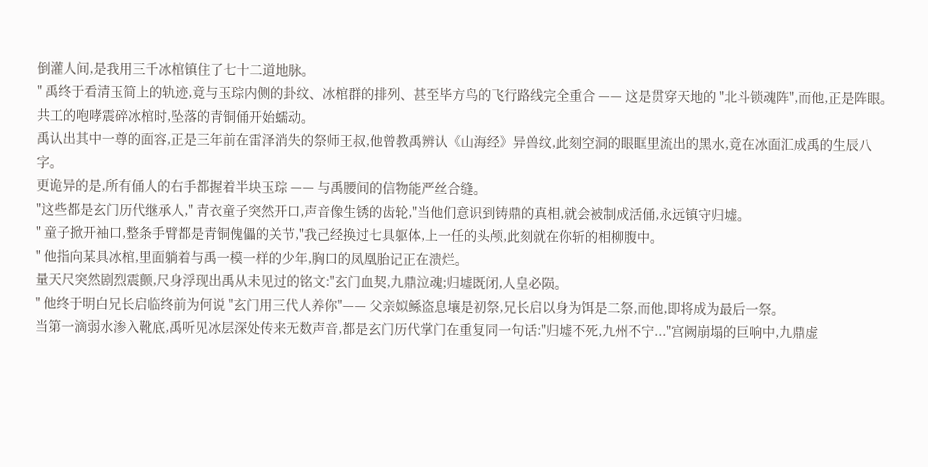倒灌人间,是我用三千冰棺镇住了七十二道地脉。
" 禹终于看清玉简上的轨迹,竟与玉琮内侧的卦纹、冰棺群的排列、甚至毕方鸟的飞行路线完全重合 —— 这是贯穿天地的 "北斗锁魂阵",而他,正是阵眼。
共工的咆哮震碎冰棺时,坠落的青铜俑开始蠕动。
禹认出其中一尊的面容,正是三年前在雷泽消失的祭师王叔,他曾教禹辨认《山海经》异兽纹,此刻空洞的眼眶里流出的黑水,竟在冰面汇成禹的生辰八字。
更诡异的是,所有俑人的右手都握着半块玉琮 —— 与禹腰间的信物能严丝合缝。
"这些都是玄门历代继承人," 青衣童子突然开口,声音像生锈的齿轮,"当他们意识到铸鼎的真相,就会被制成活俑,永远镇守归墟。
" 童子掀开袖口,整条手臂都是青铜傀儡的关节,"我己经换过七具躯体,上一任的头颅,此刻就在你斩的相柳腹中。
" 他指向某具冰棺,里面躺着与禹一模一样的少年,胸口的凤凰胎记正在溃烂。
量天尺突然剧烈震颤,尺身浮现出禹从未见过的铭文:"玄门血契,九鼎泣魂;归墟既闭,人皇必陨。
" 他终于明白兄长启临终前为何说 "玄门用三代人养你"—— 父亲姒鲧盗息壤是初祭,兄长启以身为饵是二祭,而他,即将成为最后一祭。
当第一滴弱水渗入靴底,禹听见冰层深处传来无数声音,都是玄门历代掌门在重复同一句话:"归墟不死,九州不宁..."宫阙崩塌的巨响中,九鼎虚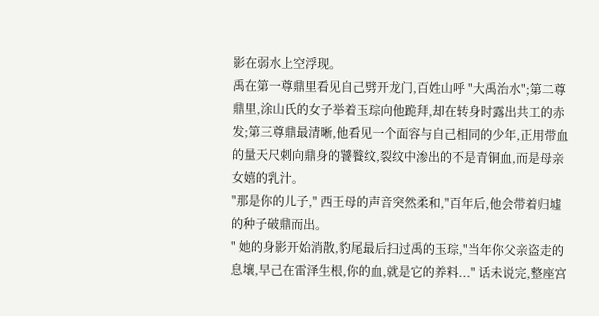影在弱水上空浮现。
禹在第一尊鼎里看见自己劈开龙门,百姓山呼 "大禹治水";第二尊鼎里,涂山氏的女子举着玉琮向他跪拜,却在转身时露出共工的赤发;第三尊鼎最清晰,他看见一个面容与自己相同的少年,正用带血的量天尺刺向鼎身的饕餮纹,裂纹中渗出的不是青铜血,而是母亲女嬉的乳汁。
"那是你的儿子," 西王母的声音突然柔和,"百年后,他会带着归墟的种子破鼎而出。
" 她的身影开始消散,豹尾最后扫过禹的玉琮,"当年你父亲盗走的息壤,早己在雷泽生根,你的血,就是它的养料..." 话未说完,整座宫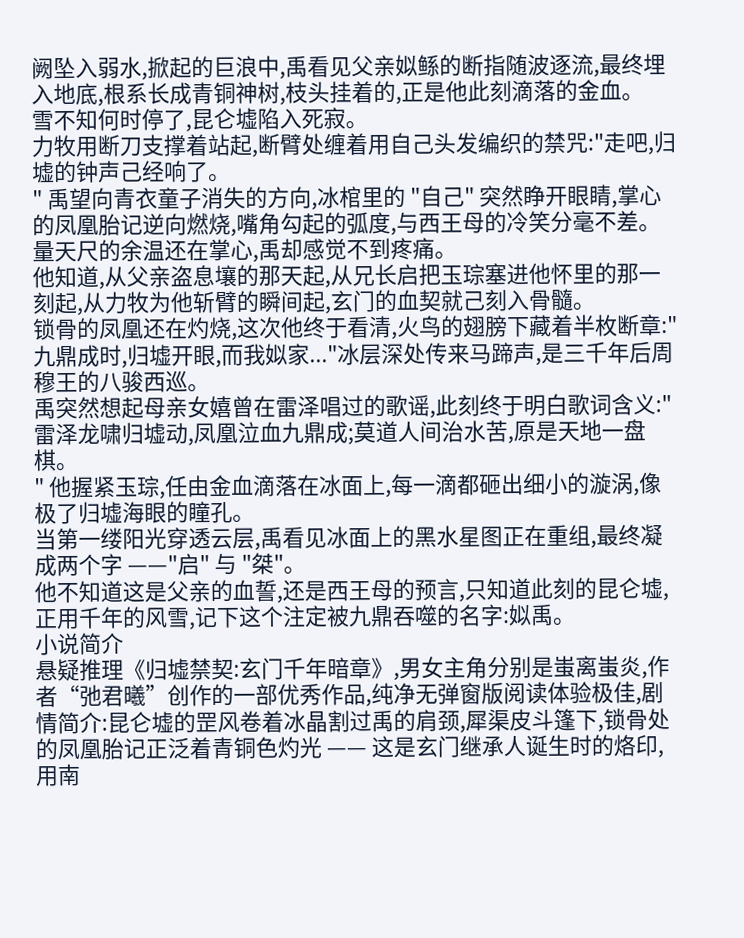阙坠入弱水,掀起的巨浪中,禹看见父亲姒鲧的断指随波逐流,最终埋入地底,根系长成青铜神树,枝头挂着的,正是他此刻滴落的金血。
雪不知何时停了,昆仑墟陷入死寂。
力牧用断刀支撑着站起,断臂处缠着用自己头发编织的禁咒:"走吧,归墟的钟声己经响了。
" 禹望向青衣童子消失的方向,冰棺里的 "自己" 突然睁开眼睛,掌心的凤凰胎记逆向燃烧,嘴角勾起的弧度,与西王母的冷笑分毫不差。
量天尺的余温还在掌心,禹却感觉不到疼痛。
他知道,从父亲盗息壤的那天起,从兄长启把玉琮塞进他怀里的那一刻起,从力牧为他斩臂的瞬间起,玄门的血契就己刻入骨髓。
锁骨的凤凰还在灼烧,这次他终于看清,火鸟的翅膀下藏着半枚断章:"九鼎成时,归墟开眼,而我姒家..."冰层深处传来马蹄声,是三千年后周穆王的八骏西巡。
禹突然想起母亲女嬉曾在雷泽唱过的歌谣,此刻终于明白歌词含义:"雷泽龙啸归墟动,凤凰泣血九鼎成;莫道人间治水苦,原是天地一盘棋。
" 他握紧玉琮,任由金血滴落在冰面上,每一滴都砸出细小的漩涡,像极了归墟海眼的瞳孔。
当第一缕阳光穿透云层,禹看见冰面上的黑水星图正在重组,最终凝成两个字 ——"启" 与 "桀"。
他不知道这是父亲的血誓,还是西王母的预言,只知道此刻的昆仑墟,正用千年的风雪,记下这个注定被九鼎吞噬的名字:姒禹。
小说简介
悬疑推理《归墟禁契:玄门千年暗章》,男女主角分别是蚩离蚩炎,作者“弛君曦”创作的一部优秀作品,纯净无弹窗版阅读体验极佳,剧情简介:昆仑墟的罡风卷着冰晶割过禹的肩颈,犀渠皮斗篷下,锁骨处的凤凰胎记正泛着青铜色灼光 —— 这是玄门继承人诞生时的烙印,用南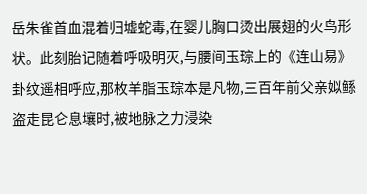岳朱雀首血混着归墟蛇毒,在婴儿胸口烫出展翅的火鸟形状。此刻胎记随着呼吸明灭,与腰间玉琮上的《连山易》卦纹遥相呼应,那枚羊脂玉琮本是凡物,三百年前父亲姒鲧盗走昆仑息壤时,被地脉之力浸染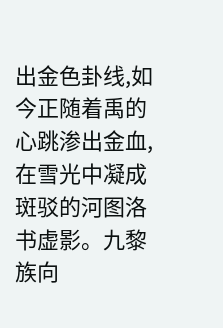出金色卦线,如今正随着禹的心跳渗出金血,在雪光中凝成斑驳的河图洛书虚影。九黎族向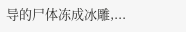导的尸体冻成冰雕,...